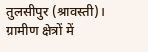तुलसीपुर (श्रावस्ती)। ग्रामीण क्षेत्रों में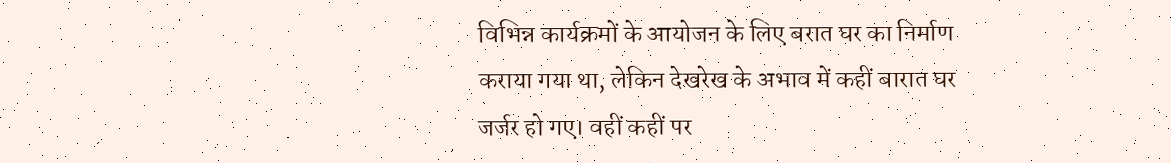विभिन्न कार्यक्रमों के आयोजन के लिए बरात घर का निर्माण कराया गया था, लेकिन देखरेख के अभाव में कहीं बारात घर जर्जर हो गए। वहीं कहीं पर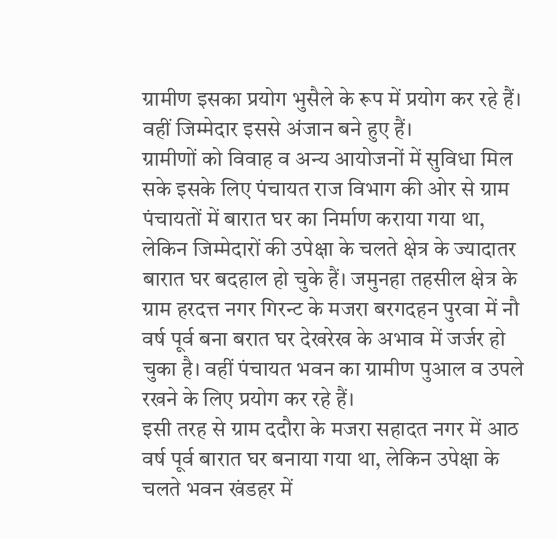ग्रामीण इसका प्रयोग भुसैले के रूप में प्रयोग कर रहे हैं। वहीं जिम्मेदार इससे अंजान बने हुए हैं।
ग्रामीणों को विवाह व अन्य आयोजनों में सुविधा मिल सके इसके लिए पंचायत राज विभाग की ओर से ग्राम पंचायतों में बारात घर का निर्माण कराया गया था, लेकिन जिम्मेदारों की उपेक्षा के चलते क्षेत्र के ज्यादातर बारात घर बदहाल हो चुके हैं। जमुनहा तहसील क्षेत्र के ग्राम हरदत्त नगर गिरन्ट के मजरा बरगदहन पुरवा में नौ वर्ष पूर्व बना बरात घर देखरेख के अभाव में जर्जर हो चुका है। वहीं पंचायत भवन का ग्रामीण पुआल व उपले रखने के लिए प्रयोग कर रहे हैं।
इसी तरह से ग्राम ददौरा के मजरा सहादत नगर में आठ वर्ष पूर्व बारात घर बनाया गया था, लेकिन उपेक्षा के चलते भवन खंडहर में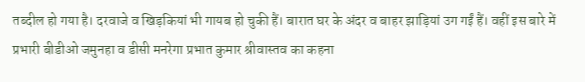तब्दील हो गया है। दरवाजे व खिड़कियां भी गायब हो चुकी हैं। बारात घर के अंदर व बाहर झाड़ियां उग गईं हैं। वहीं इस बारे में प्रभारी बीडीओ जमुनहा व डीसी मनरेगा प्रभात कुमार श्रीवास्तव का कहना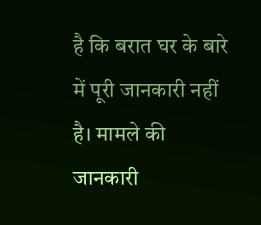है कि बरात घर के बारे में पूरी जानकारी नहीं है। मामले की जानकारी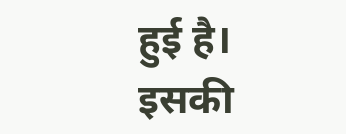हुई है। इसकी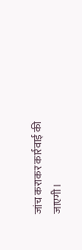जांच कराकर कार्रवाई की जाएगी।